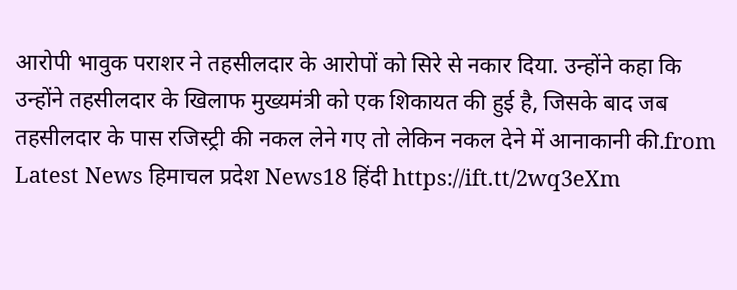आरोपी भावुक पराशर ने तहसीलदार के आरोपों को सिरे से नकार दिया. उन्होंने कहा कि उन्होंने तहसीलदार के खिलाफ मुख्यमंत्री को एक शिकायत की हुई है, जिसके बाद जब तहसीलदार के पास रजिस्ट्री की नकल लेने गए तो लेकिन नकल देने में आनाकानी की.from Latest News हिमाचल प्रदेश News18 हिंदी https://ift.tt/2wq3eXm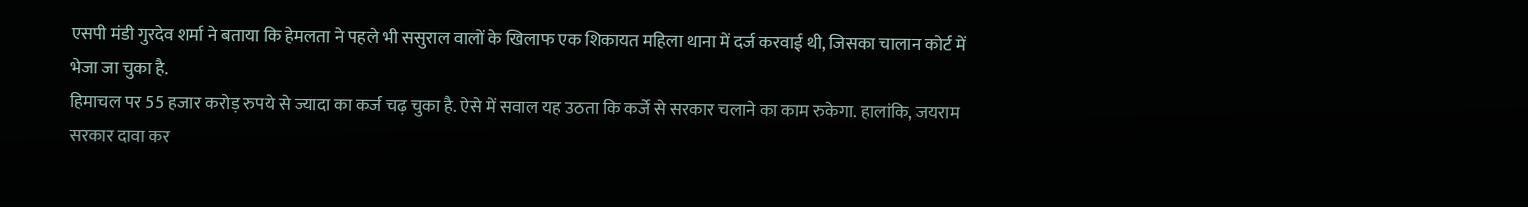एसपी मंडी गुरदेव शर्मा ने बताया कि हेमलता ने पहले भी ससुराल वालों के खिलाफ एक शिकायत महिला थाना में दर्ज करवाई थी, जिसका चालान कोर्ट में भेजा जा चुका है.
हिमाचल पर 55 हजार करोड़ रुपये से ज्यादा का कर्ज चढ़ चुका है. ऐसे में सवाल यह उठता कि कर्जे से सरकार चलाने का काम रुकेगा. हालांकि, जयराम सरकार दावा कर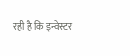रही है कि इन्वेस्टर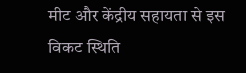मीट और केंद्रीय सहायता से इस विकट स्थिति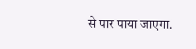से पार पाया जाएगा.